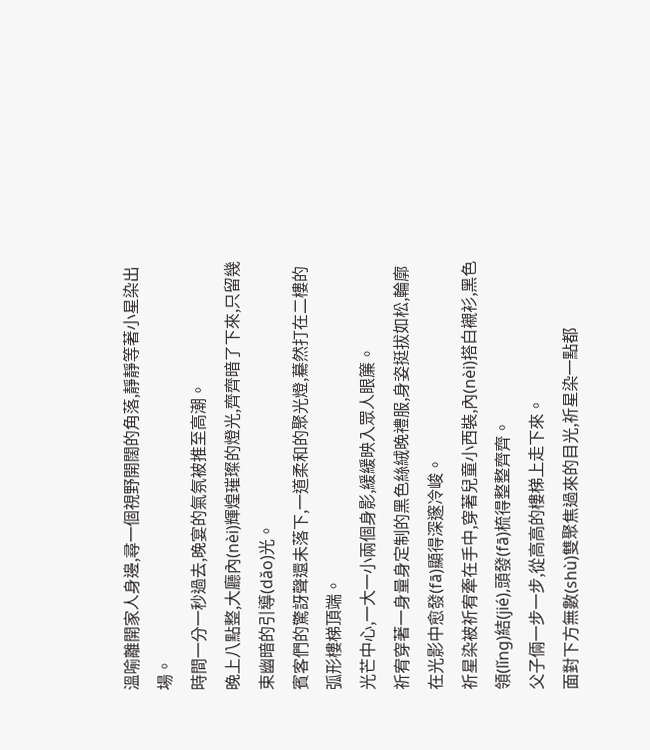溫喻離開家人身邊,尋一個視野開闊的角落,靜靜等著小星染出場。
時間一分一秒過去,晚宴的氣氛被推至高潮。
晚上八點整,大廳內(nèi)輝煌璀璨的燈光,齊齊暗了下來,只留幾束幽暗的引導(dǎo)光。
賓客們的驚訝聲還未落下,一道柔和的聚光燈,驀然打在二樓的弧形樓梯頂端。
光芒中心,一大一小兩個身影,緩緩映入眾人眼簾。
祈宥穿著一身量身定制的黑色絲絨晚禮服,身姿挺拔如松,輪廓在光影中愈發(fā)顯得深邃冷峻。
祈星染被祈宥牽在手中,穿著兒童小西裝,內(nèi)搭白襯衫,黑色領(lǐng)結(jié),頭發(fā)梳得整整齊齊。
父子倆一步一步,從高高的樓梯上走下來。
面對下方無數(shù)雙聚焦過來的目光,祈星染一點都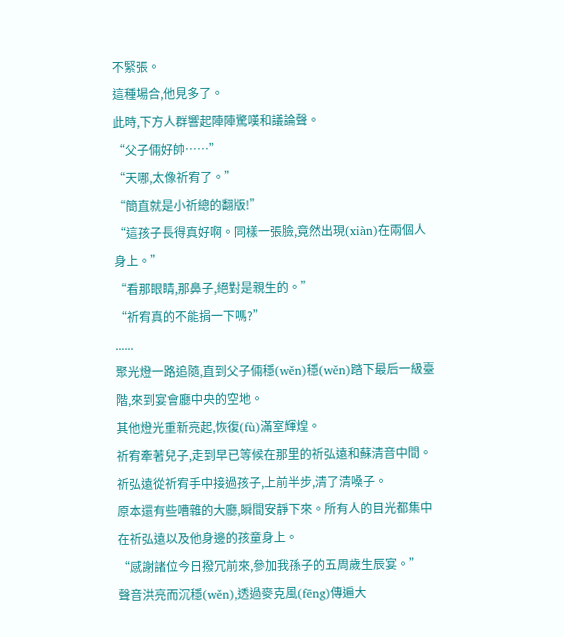不緊張。
這種場合,他見多了。
此時,下方人群響起陣陣驚嘆和議論聲。
“父子倆好帥……”
“天哪,太像祈宥了。”
“簡直就是小祈總的翻版!”
“這孩子長得真好啊。同樣一張臉,竟然出現(xiàn)在兩個人身上。”
“看那眼睛,那鼻子,絕對是親生的。”
“祈宥真的不能捐一下嗎?”
......
聚光燈一路追隨,直到父子倆穩(wěn)穩(wěn)踏下最后一級臺階,來到宴會廳中央的空地。
其他燈光重新亮起,恢復(fù)滿室輝煌。
祈宥牽著兒子,走到早已等候在那里的祈弘遠和蘇清音中間。
祈弘遠從祈宥手中接過孩子,上前半步,清了清嗓子。
原本還有些嘈雜的大廳,瞬間安靜下來。所有人的目光都集中在祈弘遠以及他身邊的孩童身上。
“感謝諸位今日撥冗前來,參加我孫子的五周歲生辰宴。”
聲音洪亮而沉穩(wěn),透過麥克風(fēng)傳遍大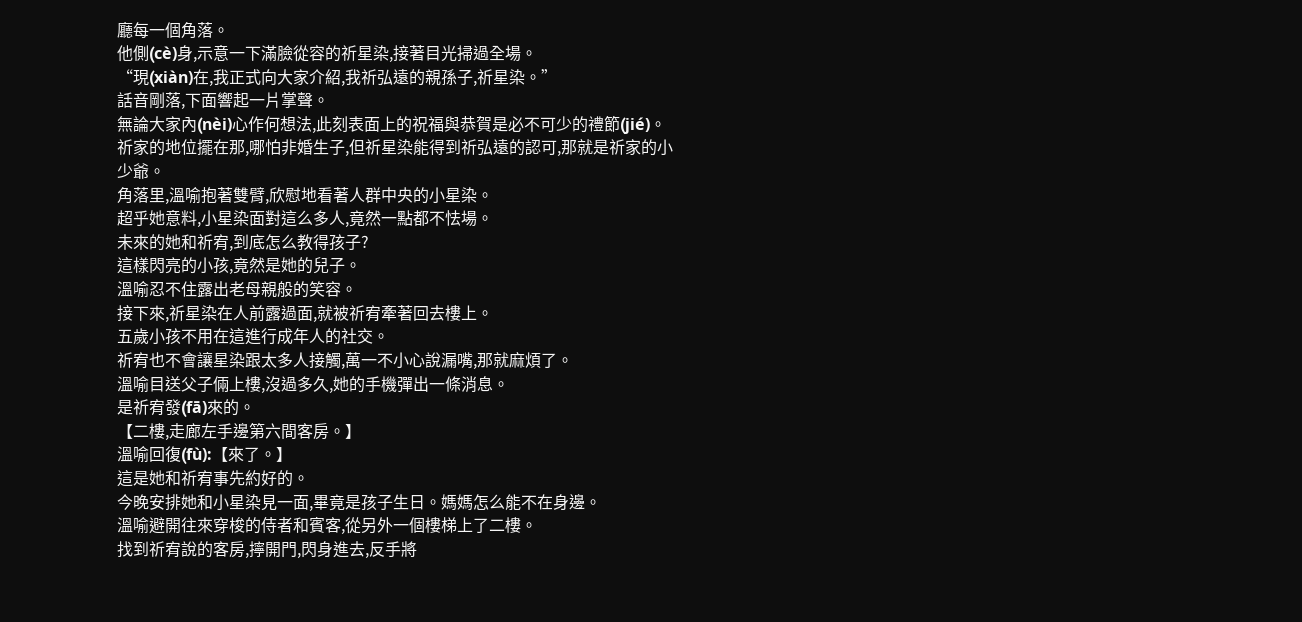廳每一個角落。
他側(cè)身,示意一下滿臉從容的祈星染,接著目光掃過全場。
“現(xiàn)在,我正式向大家介紹,我祈弘遠的親孫子,祈星染。”
話音剛落,下面響起一片掌聲。
無論大家內(nèi)心作何想法,此刻表面上的祝福與恭賀是必不可少的禮節(jié)。
祈家的地位擺在那,哪怕非婚生子,但祈星染能得到祈弘遠的認可,那就是祈家的小少爺。
角落里,溫喻抱著雙臂,欣慰地看著人群中央的小星染。
超乎她意料,小星染面對這么多人,竟然一點都不怯場。
未來的她和祈宥,到底怎么教得孩子?
這樣閃亮的小孩,竟然是她的兒子。
溫喻忍不住露出老母親般的笑容。
接下來,祈星染在人前露過面,就被祈宥牽著回去樓上。
五歲小孩不用在這進行成年人的社交。
祈宥也不會讓星染跟太多人接觸,萬一不小心說漏嘴,那就麻煩了。
溫喻目送父子倆上樓,沒過多久,她的手機彈出一條消息。
是祈宥發(fā)來的。
【二樓,走廊左手邊第六間客房。】
溫喻回復(fù):【來了。】
這是她和祈宥事先約好的。
今晚安排她和小星染見一面,畢竟是孩子生日。媽媽怎么能不在身邊。
溫喻避開往來穿梭的侍者和賓客,從另外一個樓梯上了二樓。
找到祈宥說的客房,擰開門,閃身進去,反手將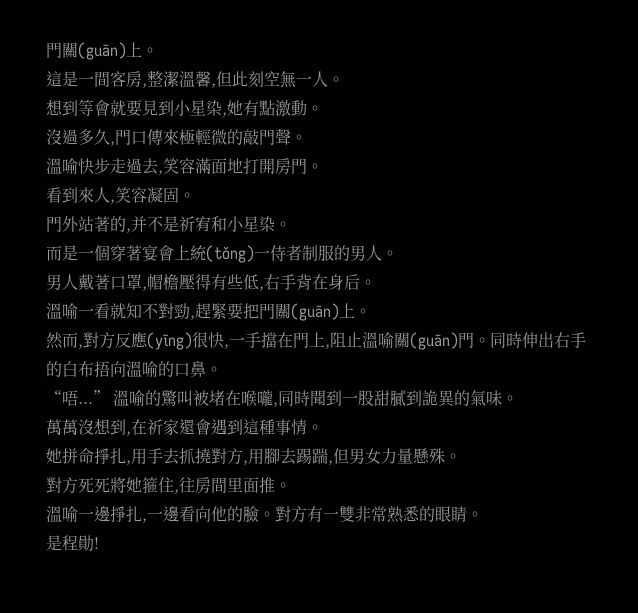門關(guān)上。
這是一間客房,整潔溫馨,但此刻空無一人。
想到等會就要見到小星染,她有點激動。
沒過多久,門口傳來極輕微的敲門聲。
溫喻快步走過去,笑容滿面地打開房門。
看到來人,笑容凝固。
門外站著的,并不是祈宥和小星染。
而是一個穿著宴會上統(tǒng)一侍者制服的男人。
男人戴著口罩,帽檐壓得有些低,右手背在身后。
溫喻一看就知不對勁,趕緊要把門關(guān)上。
然而,對方反應(yīng)很快,一手擋在門上,阻止溫喻關(guān)門。同時伸出右手的白布捂向溫喻的口鼻。
“唔...” 溫喻的驚叫被堵在喉嚨,同時聞到一股甜膩到詭異的氣味。
萬萬沒想到,在祈家還會遇到這種事情。
她拼命掙扎,用手去抓撓對方,用腳去踢踹,但男女力量懸殊。
對方死死將她箍住,往房間里面推。
溫喻一邊掙扎,一邊看向他的臉。對方有一雙非常熟悉的眼睛。
是程勛!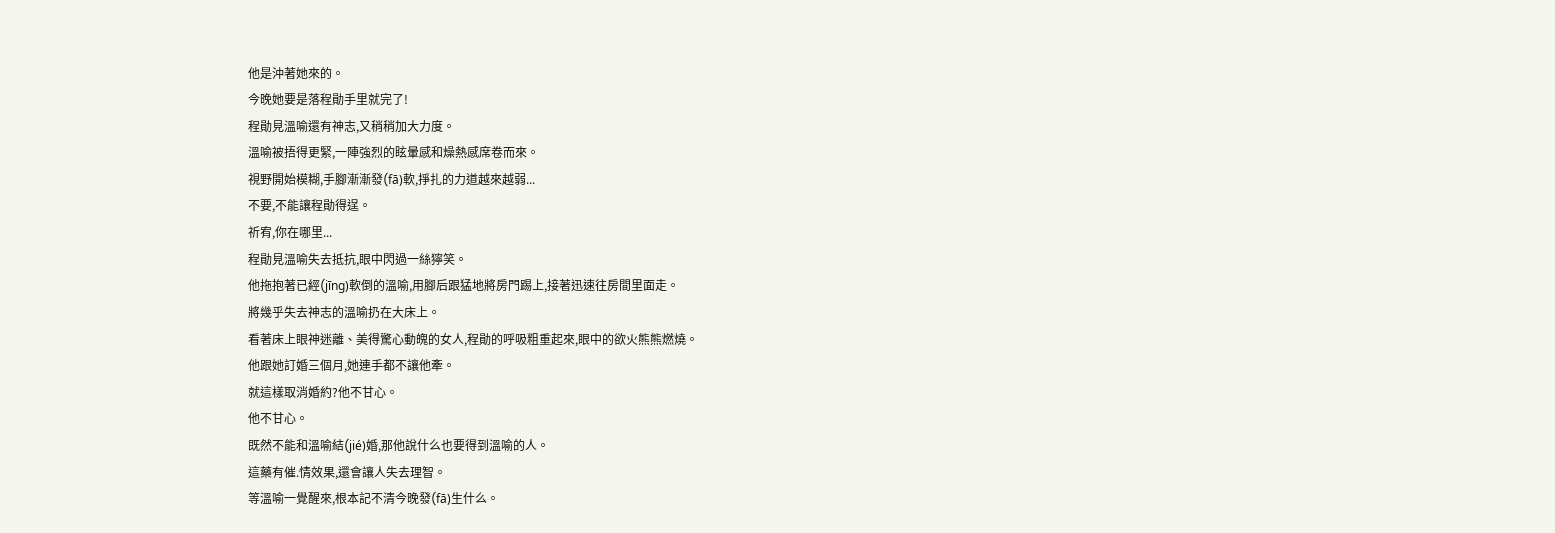他是沖著她來的。
今晚她要是落程勛手里就完了!
程勛見溫喻還有神志,又稍稍加大力度。
溫喻被捂得更緊,一陣強烈的眩暈感和燥熱感席卷而來。
視野開始模糊,手腳漸漸發(fā)軟,掙扎的力道越來越弱...
不要,不能讓程勛得逞。
祈宥,你在哪里...
程勛見溫喻失去抵抗,眼中閃過一絲獰笑。
他拖抱著已經(jīng)軟倒的溫喻,用腳后跟猛地將房門踢上,接著迅速往房間里面走。
將幾乎失去神志的溫喻扔在大床上。
看著床上眼神迷離、美得驚心動魄的女人,程勛的呼吸粗重起來,眼中的欲火熊熊燃燒。
他跟她訂婚三個月,她連手都不讓他牽。
就這樣取消婚約?他不甘心。
他不甘心。
既然不能和溫喻結(jié)婚,那他說什么也要得到溫喻的人。
這藥有催.情效果,還會讓人失去理智。
等溫喻一覺醒來,根本記不清今晚發(fā)生什么。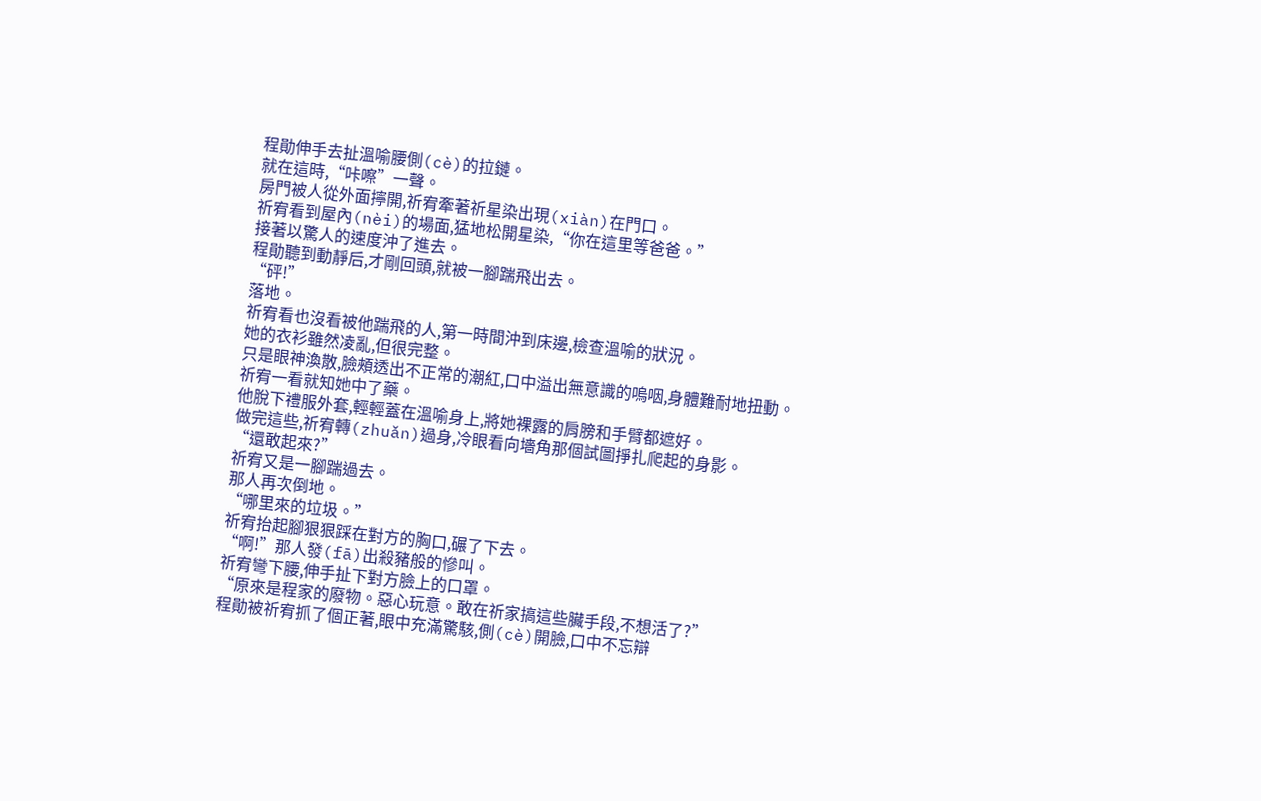程勛伸手去扯溫喻腰側(cè)的拉鏈。
就在這時,“咔嚓”一聲。
房門被人從外面擰開,祈宥牽著祈星染出現(xiàn)在門口。
祈宥看到屋內(nèi)的場面,猛地松開星染,“你在這里等爸爸。”
接著以驚人的速度沖了進去。
程勛聽到動靜后,才剛回頭,就被一腳踹飛出去。
“砰!”
落地。
祈宥看也沒看被他踹飛的人,第一時間沖到床邊,檢查溫喻的狀況。
她的衣衫雖然凌亂,但很完整。
只是眼神渙散,臉頰透出不正常的潮紅,口中溢出無意識的嗚咽,身體難耐地扭動。
祈宥一看就知她中了藥。
他脫下禮服外套,輕輕蓋在溫喻身上,將她裸露的肩膀和手臂都遮好。
做完這些,祈宥轉(zhuǎn)過身,冷眼看向墻角那個試圖掙扎爬起的身影。
“還敢起來?”
祈宥又是一腳踹過去。
那人再次倒地。
“哪里來的垃圾。”
祈宥抬起腳狠狠踩在對方的胸口,碾了下去。
“啊!”那人發(fā)出殺豬般的慘叫。
祈宥彎下腰,伸手扯下對方臉上的口罩。
“原來是程家的廢物。惡心玩意。敢在祈家搞這些臟手段,不想活了?”
程勛被祈宥抓了個正著,眼中充滿驚駭,側(cè)開臉,口中不忘辯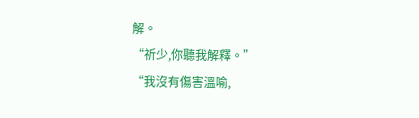解。
“祈少,你聽我解釋。”
“我沒有傷害溫喻,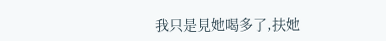我只是見她喝多了,扶她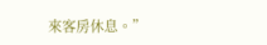來客房休息。”